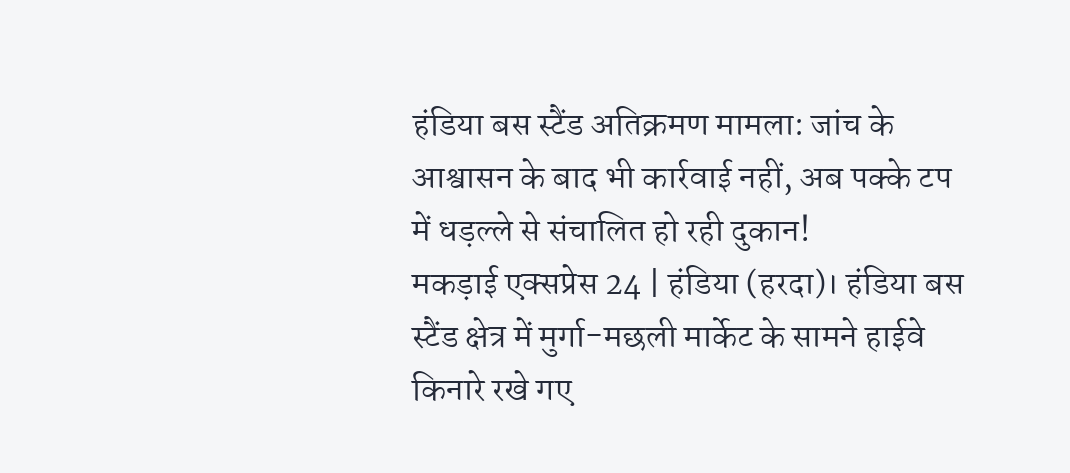हंडिया बस स्टैंड अतिक्रमण मामला: जांच के आश्वासन के बाद भी कार्रवाई नहीं, अब पक्के टप में धड़ल्ले से संचालित हो रही दुकान!
मकड़ाई एक्सप्रेस 24 | हंडिया (हरदा)। हंडिया बस स्टैंड क्षेत्र में मुर्गा-मछली मार्केट के सामने हाईवे किनारे रखे गए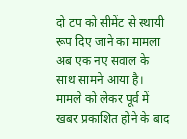दो टप को सीमेंट से स्थायी रूप दिए जाने का मामला अब एक नए सवाल के साथ सामने आया है। मामले को लेकर पूर्व में खबर प्रकाशित होने के बाद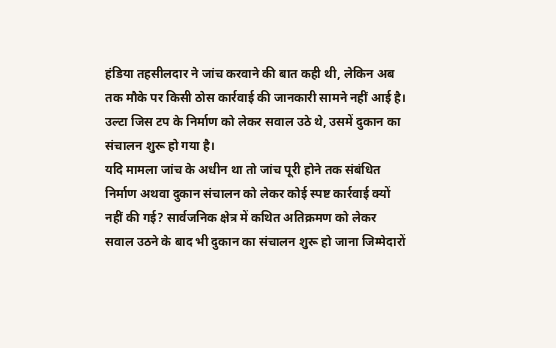हंडिया तहसीलदार ने जांच करवाने की बात कही थी, लेकिन अब तक मौके पर किसी ठोस कार्रवाई की जानकारी सामने नहीं आई है। उल्टा जिस टप के निर्माण को लेकर सवाल उठे थे, उसमें दुकान का संचालन शुरू हो गया है।
यदि मामला जांच के अधीन था तो जांच पूरी होने तक संबंधित निर्माण अथवा दुकान संचालन को लेकर कोई स्पष्ट कार्रवाई क्यों नहीं की गई? सार्वजनिक क्षेत्र में कथित अतिक्रमण को लेकर सवाल उठने के बाद भी दुकान का संचालन शुरू हो जाना जिम्मेदारों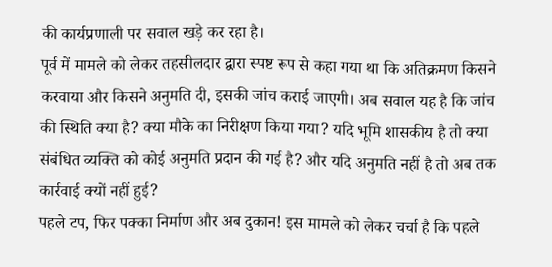की कार्यप्रणाली पर सवाल खड़े कर रहा है।
पूर्व में मामले को लेकर तहसीलदार द्वारा स्पष्ट रूप से कहा गया था कि अतिक्रमण किसने करवाया और किसने अनुमति दी, इसकी जांच कराई जाएगी। अब सवाल यह है कि जांच की स्थिति क्या है? क्या मौके का निरीक्षण किया गया? यदि भूमि शासकीय है तो क्या संबंधित व्यक्ति को कोई अनुमति प्रदान की गई है? और यदि अनुमति नहीं है तो अब तक कार्रवाई क्यों नहीं हुई?
पहले टप, फिर पक्का निर्माण और अब दुकान! इस मामले को लेकर चर्चा है कि पहले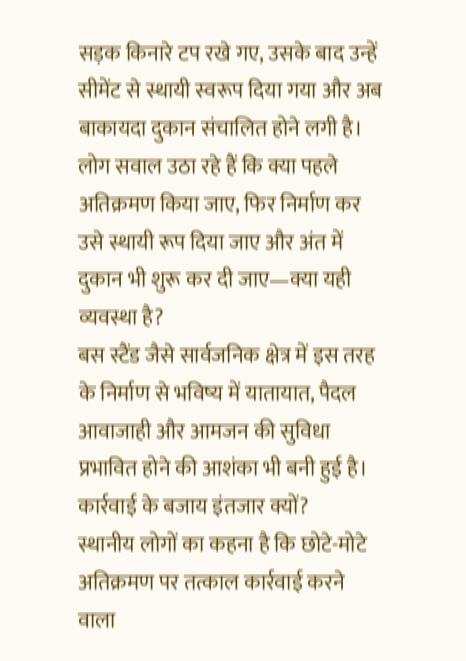सड़क किनारे टप रखे गए, उसके बाद उन्हें सीमेंट से स्थायी स्वरूप दिया गया और अब बाकायदा दुकान संचालित होने लगी है।
लोग सवाल उठा रहे हैं कि क्या पहले अतिक्रमण किया जाए, फिर निर्माण कर उसे स्थायी रूप दिया जाए और अंत में दुकान भी शुरू कर दी जाए—क्या यही व्यवस्था है?
बस स्टैंड जैसे सार्वजनिक क्षेत्र में इस तरह के निर्माण से भविष्य में यातायात, पैदल आवाजाही और आमजन की सुविधा प्रभावित होने की आशंका भी बनी हुई है।
कार्रवाई के बजाय इंतजार क्यों?
स्थानीय लोगों का कहना है कि छोटे-मोटे अतिक्रमण पर तत्काल कार्रवाई करने वाला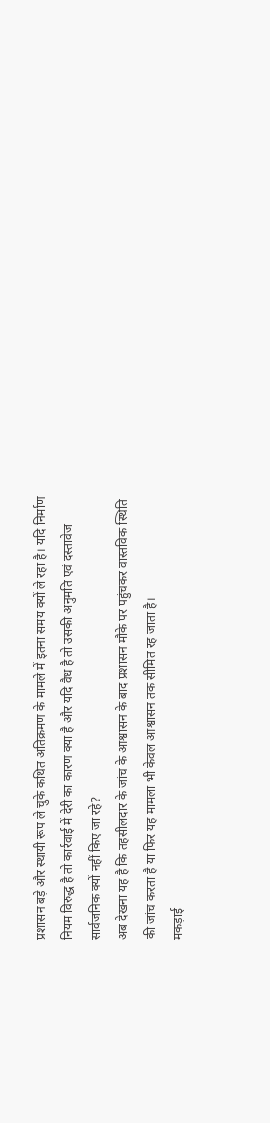प्रशासन बड़े और स्थायी रूप ले चुके कथित अतिक्रमण के मामले में इतना समय क्यों ले रहा है। यदि निर्माण नियम विरुद्ध है तो कार्रवाई में देरी का कारण क्या है और यदि वैध है तो उसकी अनुमति एवं दस्तावेज सार्वजनिक क्यों नहीं किए जा रहे?
अब देखना यह है कि तहसीलदार के जांच के आश्वासन के बाद प्रशासन मौके पर पहुंचकर वास्तविक स्थिति की जांच करता है या फिर यह मामला भी केवल आश्वासन तक सीमित रह जाता है।
मकड़ाई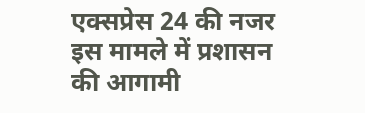एक्सप्रेस 24 की नजर इस मामले में प्रशासन की आगामी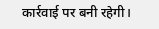कार्रवाई पर बनी रहेगी।